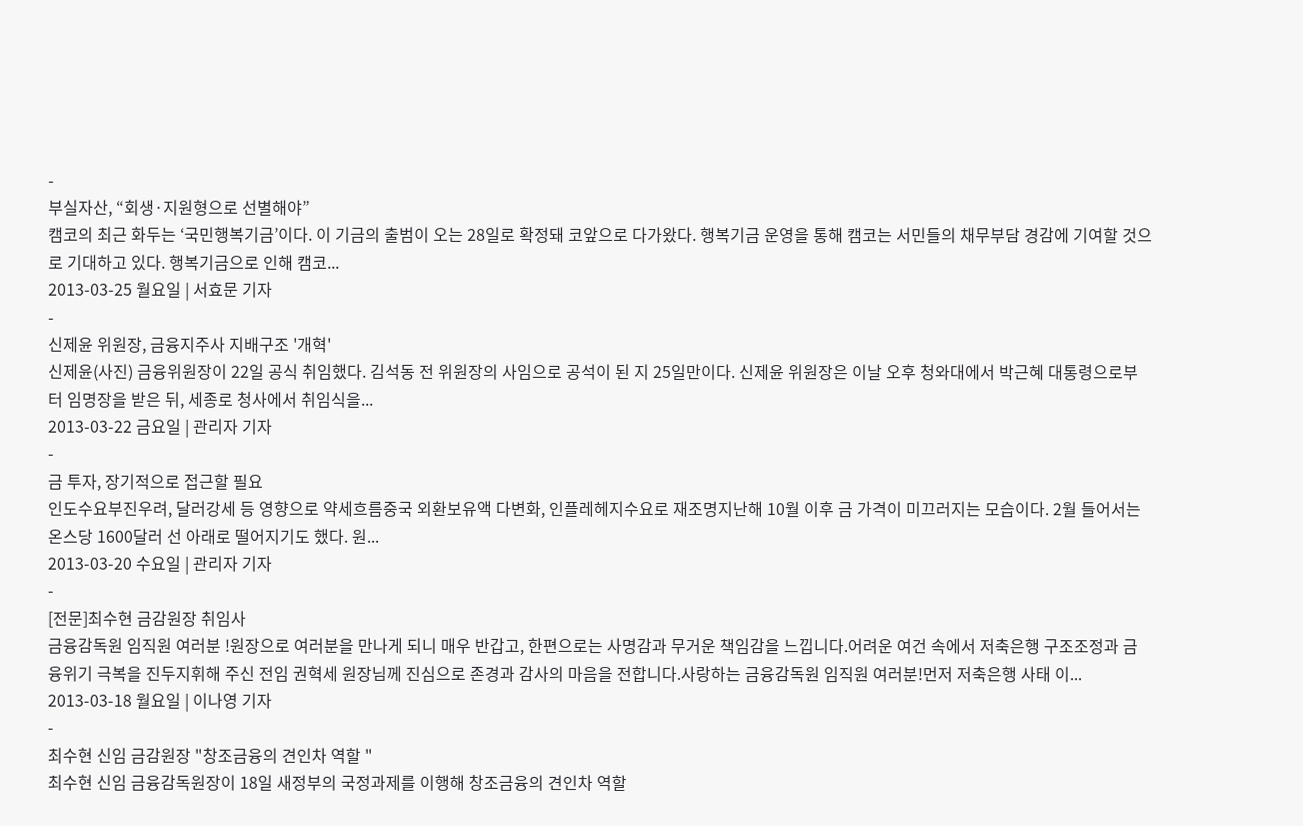-
부실자산, “회생·지원형으로 선별해야”
캠코의 최근 화두는 ‘국민행복기금’이다. 이 기금의 출범이 오는 28일로 확정돼 코앞으로 다가왔다. 행복기금 운영을 통해 캠코는 서민들의 채무부담 경감에 기여할 것으로 기대하고 있다. 행복기금으로 인해 캠코...
2013-03-25 월요일 | 서효문 기자
-
신제윤 위원장, 금융지주사 지배구조 '개혁'
신제윤(사진) 금융위원장이 22일 공식 취임했다. 김석동 전 위원장의 사임으로 공석이 된 지 25일만이다. 신제윤 위원장은 이날 오후 청와대에서 박근혜 대통령으로부터 임명장을 받은 뒤, 세종로 청사에서 취임식을...
2013-03-22 금요일 | 관리자 기자
-
금 투자, 장기적으로 접근할 필요
인도수요부진우려, 달러강세 등 영향으로 약세흐름중국 외환보유액 다변화, 인플레헤지수요로 재조명지난해 10월 이후 금 가격이 미끄러지는 모습이다. 2월 들어서는 온스당 1600달러 선 아래로 떨어지기도 했다. 원...
2013-03-20 수요일 | 관리자 기자
-
[전문]최수현 금감원장 취임사
금융감독원 임직원 여러분 !원장으로 여러분을 만나게 되니 매우 반갑고, 한편으로는 사명감과 무거운 책임감을 느낍니다.어려운 여건 속에서 저축은행 구조조정과 금융위기 극복을 진두지휘해 주신 전임 권혁세 원장님께 진심으로 존경과 감사의 마음을 전합니다.사랑하는 금융감독원 임직원 여러분!먼저 저축은행 사태 이...
2013-03-18 월요일 | 이나영 기자
-
최수현 신임 금감원장 "창조금융의 견인차 역할 "
최수현 신임 금융감독원장이 18일 새정부의 국정과제를 이행해 창조금융의 견인차 역할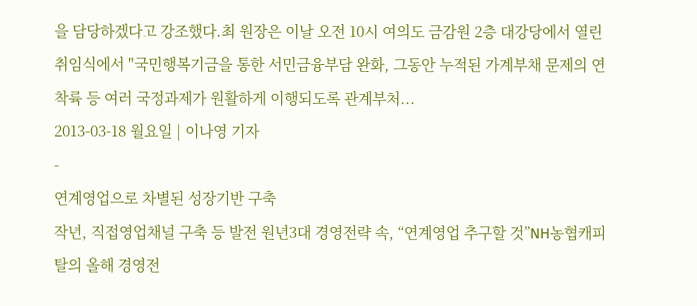을 담당하겠다고 강조했다.최 원장은 이날 오전 10시 여의도 금감원 2층 대강당에서 열린 취임식에서 "국민행복기금을 통한 서민금융부담 완화, 그동안 누적된 가계부채 문제의 연착륙 등 여러 국정과제가 원활하게 이행되도록 관계부처...
2013-03-18 월요일 | 이나영 기자
-
연계영업으로 차별된 성장기반 구축
작년, 직접영업채널 구축 등 발전 원년3대 경영전략 속, “연계영업 추구할 것”NH농협캐피탈의 올해 경영전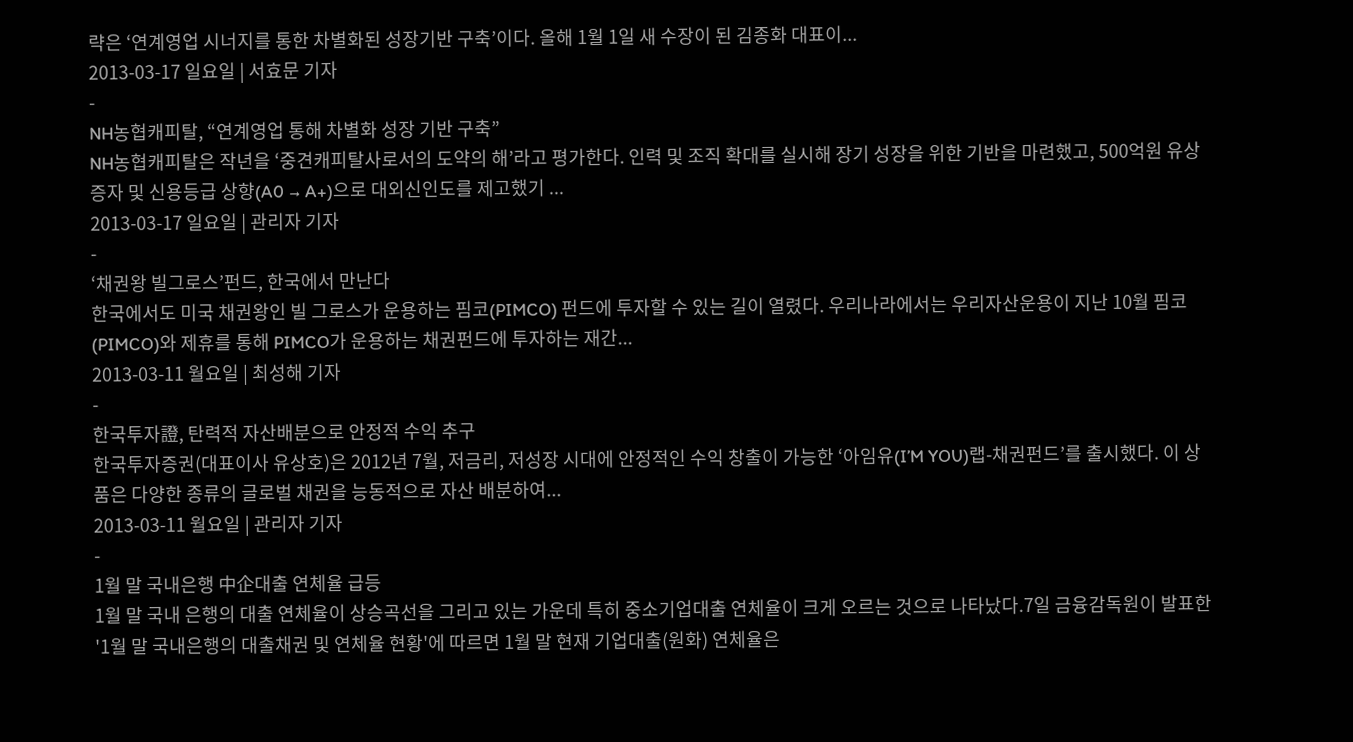략은 ‘연계영업 시너지를 통한 차별화된 성장기반 구축’이다. 올해 1월 1일 새 수장이 된 김종화 대표이...
2013-03-17 일요일 | 서효문 기자
-
NH농협캐피탈, “연계영업 통해 차별화 성장 기반 구축”
NH농협캐피탈은 작년을 ‘중견캐피탈사로서의 도약의 해’라고 평가한다. 인력 및 조직 확대를 실시해 장기 성장을 위한 기반을 마련했고, 500억원 유상증자 및 신용등급 상향(A0 → A+)으로 대외신인도를 제고했기 ...
2013-03-17 일요일 | 관리자 기자
-
‘채권왕 빌그로스’펀드, 한국에서 만난다
한국에서도 미국 채권왕인 빌 그로스가 운용하는 핌코(PIMCO) 펀드에 투자할 수 있는 길이 열렸다. 우리나라에서는 우리자산운용이 지난 10월 핌코(PIMCO)와 제휴를 통해 PIMCO가 운용하는 채권펀드에 투자하는 재간...
2013-03-11 월요일 | 최성해 기자
-
한국투자證, 탄력적 자산배분으로 안정적 수익 추구
한국투자증권(대표이사 유상호)은 2012년 7월, 저금리, 저성장 시대에 안정적인 수익 창출이 가능한 ‘아임유(I’M YOU)랩-채권펀드’를 출시했다. 이 상품은 다양한 종류의 글로벌 채권을 능동적으로 자산 배분하여...
2013-03-11 월요일 | 관리자 기자
-
1월 말 국내은행 中企대출 연체율 급등
1월 말 국내 은행의 대출 연체율이 상승곡선을 그리고 있는 가운데 특히 중소기업대출 연체율이 크게 오르는 것으로 나타났다.7일 금융감독원이 발표한 '1월 말 국내은행의 대출채권 및 연체율 현황'에 따르면 1월 말 현재 기업대출(원화) 연체율은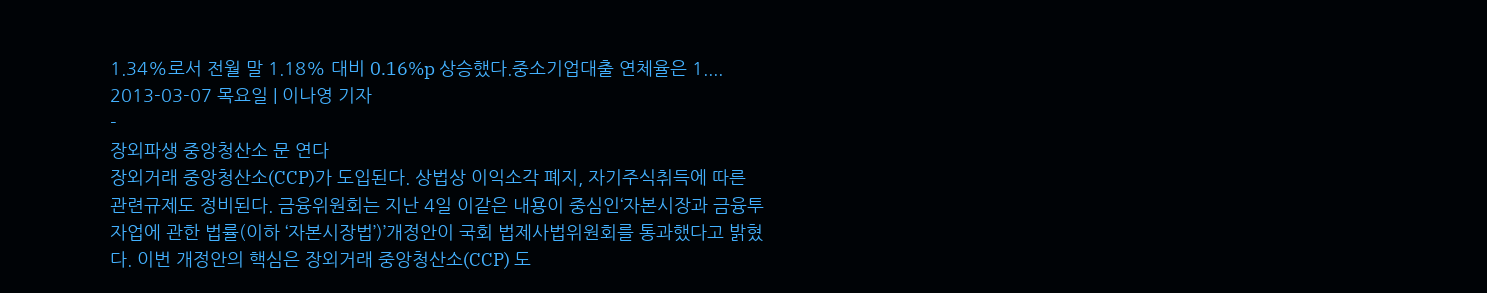1.34%로서 전월 말 1.18% 대비 0.16%p 상승했다.중소기업대출 연체율은 1....
2013-03-07 목요일 | 이나영 기자
-
장외파생 중앙청산소 문 연다
장외거래 중앙청산소(CCP)가 도입된다. 상법상 이익소각 폐지, 자기주식취득에 따른 관련규제도 정비된다. 금융위원회는 지난 4일 이같은 내용이 중심인‘자본시장과 금융투자업에 관한 법률(이하 ‘자본시장법’)’개정안이 국회 법제사법위원회를 통과했다고 밝혔다. 이번 개정안의 핵심은 장외거래 중앙청산소(CCP) 도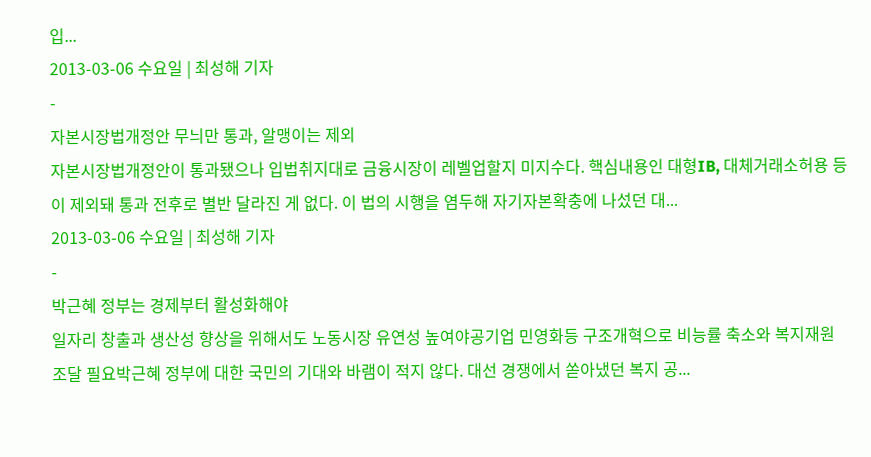입...
2013-03-06 수요일 | 최성해 기자
-
자본시장법개정안 무늬만 통과, 알맹이는 제외
자본시장법개정안이 통과됐으나 입법취지대로 금융시장이 레벨업할지 미지수다. 핵심내용인 대형IB, 대체거래소허용 등이 제외돼 통과 전후로 별반 달라진 게 없다. 이 법의 시행을 염두해 자기자본확충에 나섰던 대...
2013-03-06 수요일 | 최성해 기자
-
박근혜 정부는 경제부터 활성화해야
일자리 창출과 생산성 향상을 위해서도 노동시장 유연성 높여야공기업 민영화등 구조개혁으로 비능률 축소와 복지재원 조달 필요박근혜 정부에 대한 국민의 기대와 바램이 적지 않다. 대선 경쟁에서 쏟아냈던 복지 공...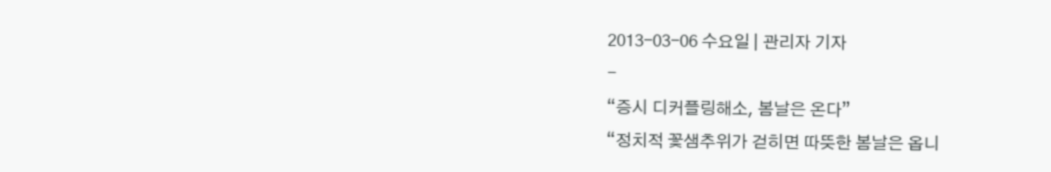2013-03-06 수요일 | 관리자 기자
-
“증시 디커플링해소, 봄날은 온다”
“정치적 꽃샘추위가 걷히면 따뜻한 봄날은 옵니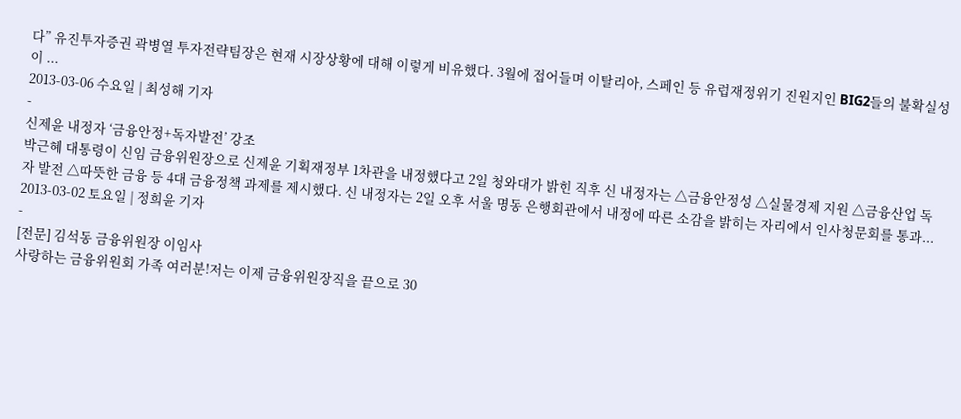다” 유진투자증권 곽병열 투자전략팀장은 현재 시장상황에 대해 이렇게 비유했다. 3월에 접어들며 이탈리아, 스페인 등 유럽재정위기 진원지인 BIG2들의 불확실성이 ...
2013-03-06 수요일 | 최성해 기자
-
신제윤 내정자 ‘금융안정+독자발전’ 강조
박근혜 대통령이 신임 금융위원장으로 신제윤 기획재정부 1차관을 내정했다고 2일 청와대가 밝힌 직후 신 내정자는 △금융안정성 △실물경제 지원 △금융산업 독자 발전 △따뜻한 금융 등 4대 금융정책 과제를 제시했다. 신 내정자는 2일 오후 서울 명동 은행회관에서 내정에 따른 소감을 밝히는 자리에서 인사청문회를 통과...
2013-03-02 토요일 | 정희윤 기자
-
[전문] 김석동 금융위원장 이임사
사랑하는 금융위원회 가족 여러분!저는 이제 금융위원장직을 끝으로 30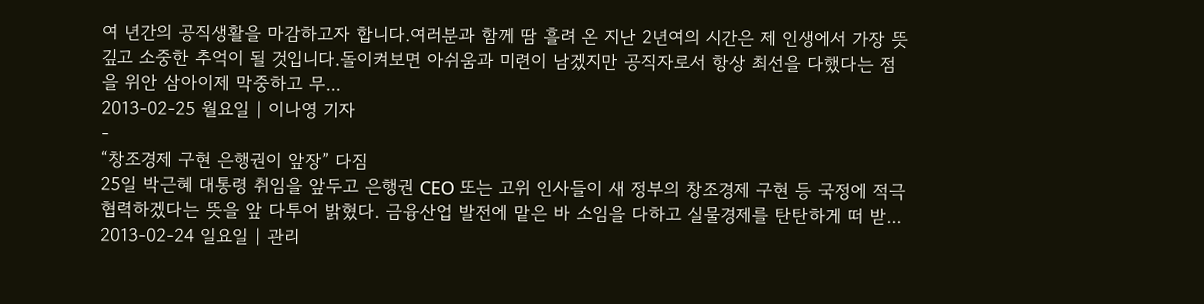여 년간의 공직생활을 마감하고자 합니다.여러분과 함께 땀 흘려 온 지난 2년여의 시간은 제 인생에서 가장 뜻 깊고 소중한 추억이 될 것입니다.돌이켜보면 아쉬움과 미련이 남겠지만 공직자로서 항상 최선을 다했다는 점을 위안 삼아이제 막중하고 무...
2013-02-25 월요일 | 이나영 기자
-
“창조경제 구현 은행권이 앞장” 다짐
25일 박근혜 대통령 취임을 앞두고 은행권 CEO 또는 고위 인사들이 새 정부의 창조경제 구현 등 국정에 적극 협력하겠다는 뜻을 앞 다투어 밝혔다. 금융산업 발전에 맡은 바 소임을 다하고 실물경제를 탄탄하게 떠 받...
2013-02-24 일요일 | 관리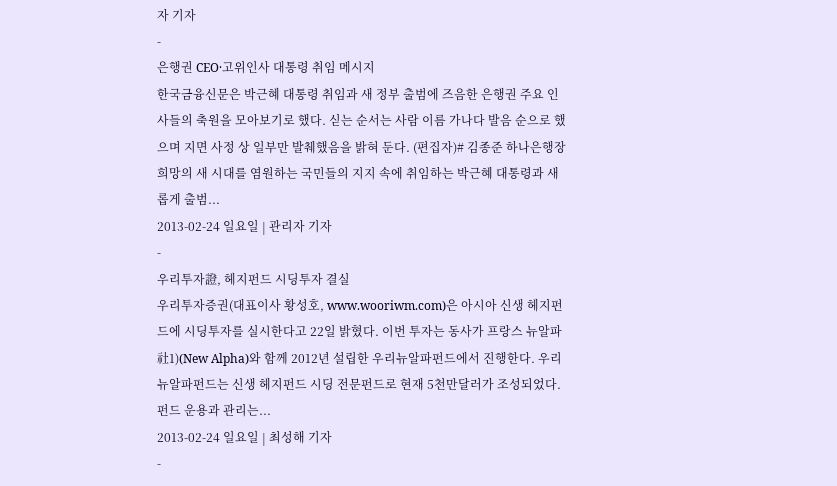자 기자
-
은행권 CEO·고위인사 대통령 취임 메시지
한국금융신문은 박근혜 대통령 취임과 새 정부 출범에 즈음한 은행권 주요 인사들의 축원을 모아보기로 했다. 싣는 순서는 사람 이름 가나다 발음 순으로 했으며 지면 사정 상 일부만 발췌했음을 밝혀 둔다. (편집자)# 김종준 하나은행장희망의 새 시대를 염원하는 국민들의 지지 속에 취임하는 박근혜 대통령과 새롭게 출범...
2013-02-24 일요일 | 관리자 기자
-
우리투자證, 헤지펀드 시딩투자 결실
우리투자증권(대표이사 황성호, www.wooriwm.com)은 아시아 신생 헤지펀드에 시딩투자를 실시한다고 22일 밝혔다. 이번 투자는 동사가 프랑스 뉴알파社1)(New Alpha)와 함께 2012년 설립한 우리뉴알파펀드에서 진행한다. 우리뉴알파펀드는 신생 헤지펀드 시딩 전문펀드로 현재 5천만달러가 조성되었다. 펀드 운용과 관리는...
2013-02-24 일요일 | 최성해 기자
-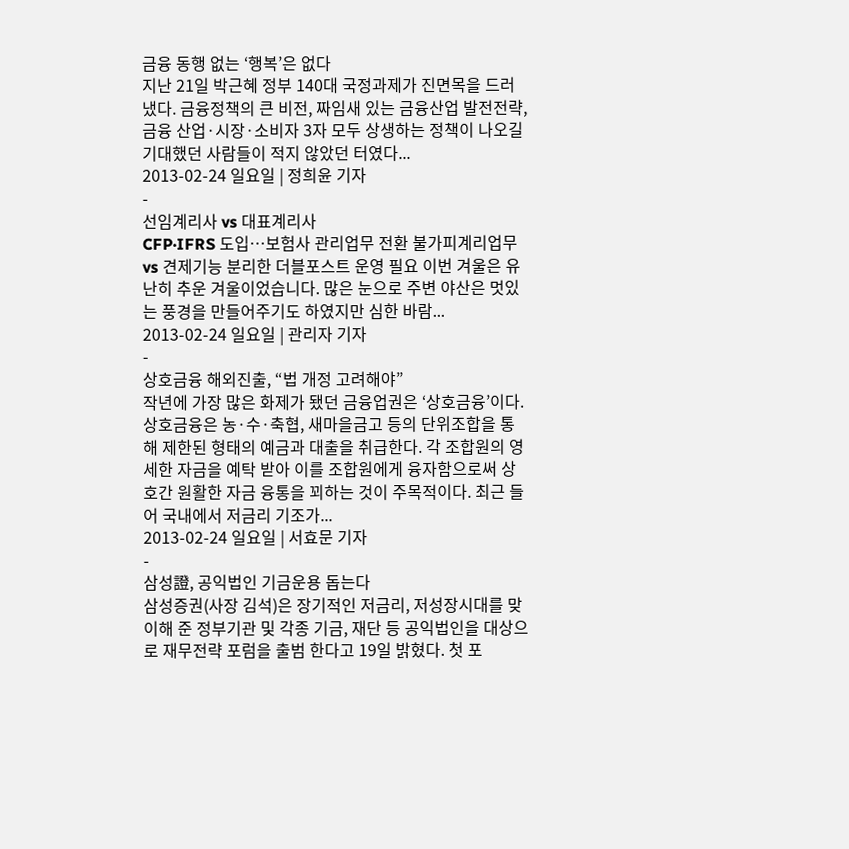금융 동행 없는 ‘행복’은 없다
지난 21일 박근혜 정부 140대 국정과제가 진면목을 드러냈다. 금융정책의 큰 비전, 짜임새 있는 금융산업 발전전략, 금융 산업·시장·소비자 3자 모두 상생하는 정책이 나오길 기대했던 사람들이 적지 않았던 터였다...
2013-02-24 일요일 | 정희윤 기자
-
선임계리사 vs 대표계리사
CFP·IFRS 도입…보험사 관리업무 전환 불가피계리업무 vs 견제기능 분리한 더블포스트 운영 필요 이번 겨울은 유난히 추운 겨울이었습니다. 많은 눈으로 주변 야산은 멋있는 풍경을 만들어주기도 하였지만 심한 바람...
2013-02-24 일요일 | 관리자 기자
-
상호금융 해외진출, “법 개정 고려해야”
작년에 가장 많은 화제가 됐던 금융업권은 ‘상호금융’이다. 상호금융은 농·수·축협, 새마을금고 등의 단위조합을 통해 제한된 형태의 예금과 대출을 취급한다. 각 조합원의 영세한 자금을 예탁 받아 이를 조합원에게 융자함으로써 상호간 원활한 자금 융통을 꾀하는 것이 주목적이다. 최근 들어 국내에서 저금리 기조가...
2013-02-24 일요일 | 서효문 기자
-
삼성證, 공익법인 기금운용 돕는다
삼성증권(사장 김석)은 장기적인 저금리, 저성장시대를 맞이해 준 정부기관 및 각종 기금, 재단 등 공익법인을 대상으로 재무전략 포럼을 출범 한다고 19일 밝혔다. 첫 포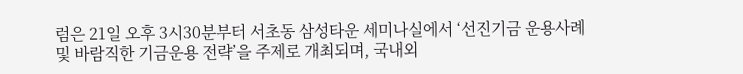럼은 21일 오후 3시30분부터 서초동 삼성타운 세미나실에서 ‘선진기금 운용사례 및 바람직한 기금운용 전략’을 주제로 개최되며, 국내외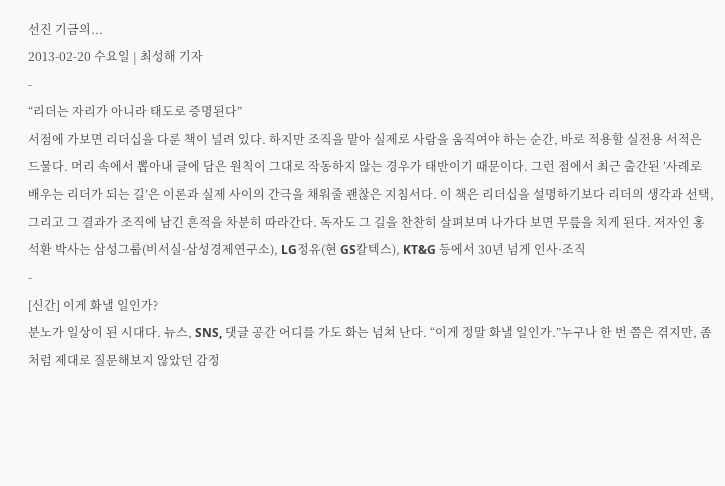선진 기금의...
2013-02-20 수요일 | 최성해 기자
-
“리더는 자리가 아니라 태도로 증명된다”
서점에 가보면 리더십을 다룬 책이 널려 있다. 하지만 조직을 맡아 실제로 사람을 움직여야 하는 순간, 바로 적용할 실전용 서적은 드물다. 머리 속에서 뽑아내 글에 담은 원칙이 그대로 작동하지 않는 경우가 태반이기 때문이다. 그런 점에서 최근 출간된 ’사례로 배우는 리더가 되는 길’은 이론과 실제 사이의 간극을 채워줄 괜찮은 지침서다. 이 책은 리더십을 설명하기보다 리더의 생각과 선택, 그리고 그 결과가 조직에 남긴 흔적을 차분히 따라간다. 독자도 그 길을 찬찬히 살펴보며 나가다 보면 무릎을 치게 된다. 저자인 홍석환 박사는 삼성그룹(비서실·삼성경제연구소), LG정유(현 GS칼텍스), KT&G 등에서 30년 넘게 인사·조직
-
[신간] 이게 화낼 일인가?
분노가 일상이 된 시대다. 뉴스, SNS, 댓글 공간 어디를 가도 화는 넘쳐 난다. “이게 정말 화낼 일인가.”누구나 한 번 쯤은 겪지만, 좀처럼 제대로 질문해보지 않았던 감정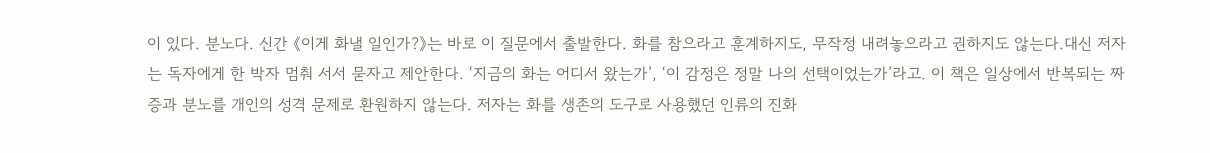이 있다. 분노다. 신간 《이게 화낼 일인가?》는 바로 이 질문에서 출발한다. 화를 참으라고 훈계하지도, 무작정 내려놓으라고 권하지도 않는다.대신 저자는 독자에게 한 박자 멈춰 서서 묻자고 제안한다. ‘지금의 화는 어디서 왔는가’, ‘이 감정은 정말 나의 선택이었는가’라고. 이 책은 일상에서 반복되는 짜증과 분노를 개인의 성격 문제로 환원하지 않는다. 저자는 화를 생존의 도구로 사용했던 인류의 진화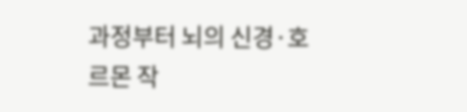과정부터 뇌의 신경·호르몬 작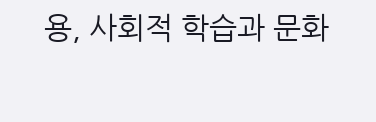용, 사회적 학습과 문화